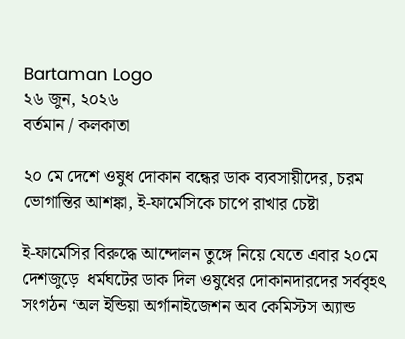Bartaman Logo
২৬ জুন, ২০২৬
বর্তমান / কলকাতা

২০ মে দেশে ওষুধ দোকান বন্ধের ডাক ব্যবসায়ীদের, চরম ভোগান্তির আশঙ্কা, ই-ফার্মেসিকে চাপে রাখার চেষ্টা

ই-ফার্মেসির বিরুদ্ধে আন্দোলন তুঙ্গে নিয়ে যেতে এবার ২০মে দেশজুড়ে  ধর্মঘটের ডাক দিল ওষুধের দোকানদারদের সর্ববৃহৎ সংগঠন ‘অল ইন্ডিয়া অর্গানাইজেশন অব কেমিস্টস অ্যান্ড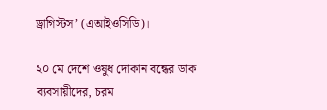ড্রাগিস্টস’ (এআইওসিডি)।

২০ মে দেশে ওষুধ দোকান বন্ধের ডাক ব্যবসায়ীদের, চরম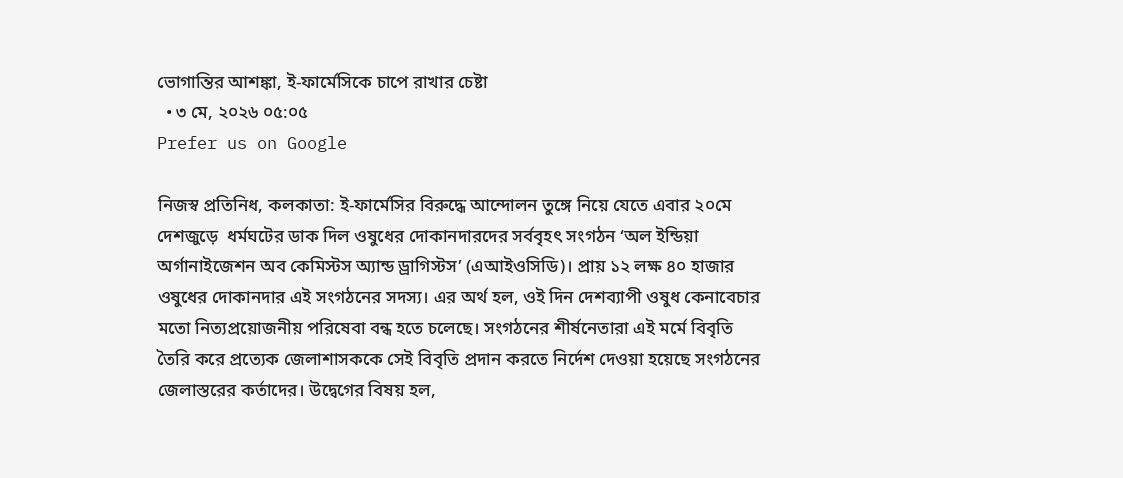ভোগান্তির আশঙ্কা, ই-ফার্মেসিকে চাপে রাখার চেষ্টা
  • ৩ মে, ২০২৬ ০৫:০৫
Prefer us on Google

নিজস্ব প্রতিনিধ, কলকাতা: ই-ফার্মেসির বিরুদ্ধে আন্দোলন তুঙ্গে নিয়ে যেতে এবার ২০মে দেশজুড়ে  ধর্মঘটের ডাক দিল ওষুধের দোকানদারদের সর্ববৃহৎ সংগঠন ‘অল ইন্ডিয়া অর্গানাইজেশন অব কেমিস্টস অ্যান্ড ড্রাগিস্টস’ (এআইওসিডি)। প্রায় ১২ লক্ষ ৪০ হাজার ওষুধের দোকানদার এই সংগঠনের সদস্য। এর অর্থ হল, ওই দিন দেশব্যাপী ওষুধ কেনাবেচার মতো নিত্যপ্রয়োজনীয় পরিষেবা বন্ধ হতে চলেছে। সংগঠনের শীর্ষনেতারা এই মর্মে বিবৃতি তৈরি করে প্রত্যেক জেলাশাসককে সেই বিবৃতি প্রদান করতে নির্দেশ দেওয়া হয়েছে সংগঠনের জেলাস্তরের কর্তাদের। উদ্বেগের বিষয় হল,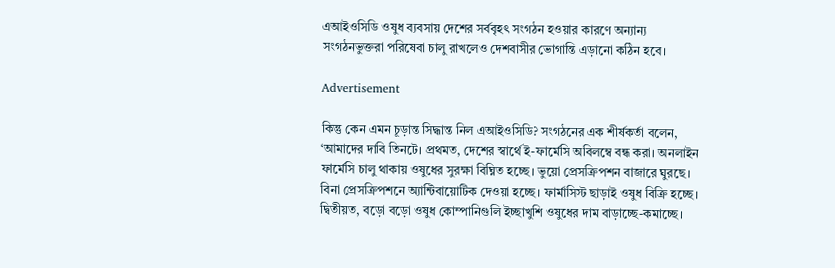এআইওসিডি ওষুধ ব্যবসায় দেশের সর্ববৃহৎ সংগঠন হওয়ার কারণে অন্যান্য সংগঠনভুক্তরা পরিষেবা চালু রাখলেও দেশবাসীর ভোগান্তি এড়ানো কঠিন হবে।

Advertisement

কিন্তু কেন এমন চূড়ান্ত সিদ্ধান্ত নিল এআইওসিডি? সংগঠনের এক শীর্ষকর্তা বলেন, ‘আমাদের দাবি তিনটে। প্রথমত, দেশের স্বার্থে ই-ফার্মেসি অবিলম্বে বন্ধ করা। অনলাইন ফার্মেসি চালু থাকায় ওষুধের সুরক্ষা বিঘ্নিত হচ্ছে। ভুয়ো প্রেসক্রিপশন বাজারে ঘুরছে। বিনা প্রেসক্রিপশনে অ্যান্টিবায়োটিক দেওয়া হচ্ছে। ফার্মাসিস্ট ছাড়াই ওষুধ বিক্রি হচ্ছে। দ্বিতীয়ত, বড়ো বড়ো ওষুধ কোম্পানিগুলি ইচ্ছাখুশি ওষুধের দাম বাড়াচ্ছে-কমাচ্ছে।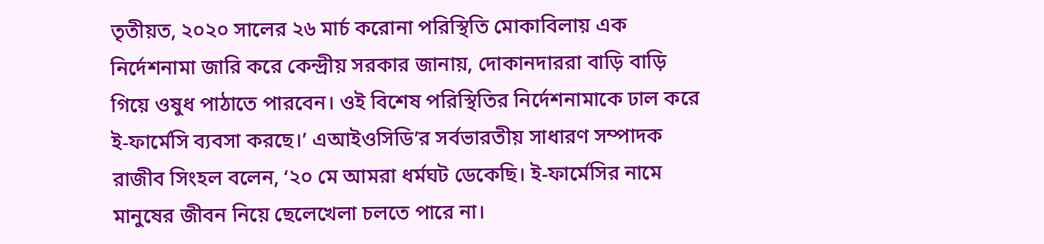তৃতীয়ত, ২০২০ সালের ২৬ মার্চ করোনা পরিস্থিতি মোকাবিলায় এক নির্দেশনামা জারি করে কেন্দ্রীয় সরকার জানায়, দোকানদাররা বাড়ি বাড়ি গিয়ে ওষুধ পাঠাতে পারবেন। ওই বিশেষ পরিস্থিতির নির্দেশনামাকে ঢাল করে ই-ফার্মেসি ব্যবসা করছে।’ এআইওসিডি’র সর্বভারতীয় সাধারণ সম্পাদক রাজীব সিংহল বলেন, ‘২০ মে আমরা ধর্মঘট ডেকেছি। ই-ফার্মেসির নামে মানুষের জীবন নিয়ে ছেলেখেলা চলতে পারে না।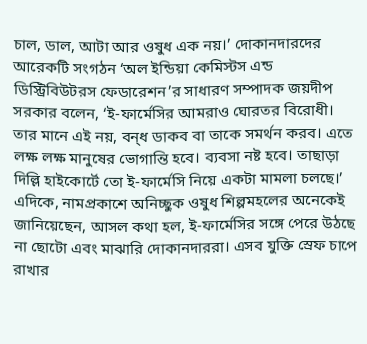চাল, ডাল, আটা আর ওষুধ এক নয়।’ দোকানদারদের আরেকটি সংগঠন ‘অল ইন্ডিয়া কেমিস্টস এন্ড ডিস্ট্রিবিউটরস ফেডারেশন’র সাধারণ সম্পাদক জয়দীপ সরকার বলেন, ‘ই-ফার্মেসির আমরাও ঘোরতর বিরোধী। তার মানে এই নয়, বন্‌ধ ডাকব বা তাকে সমর্থন করব। এতে লক্ষ লক্ষ মানুষের ভোগান্তি হবে। ব্যবসা নষ্ট হবে। তাছাড়া দিল্লি হাইকোর্টে তো ই-ফার্মেসি নিয়ে একটা মামলা চলছে।’
এদিকে, নামপ্রকাশে অনিচ্ছুক ওষুধ শিল্পমহলের অনেকেই জানিয়েছেন, আসল কথা হল, ই-ফার্মেসির সঙ্গে পেরে উঠছে না ছোটো এবং মাঝারি দোকানদাররা। এসব যুক্তি স্রেফ চাপে রাখার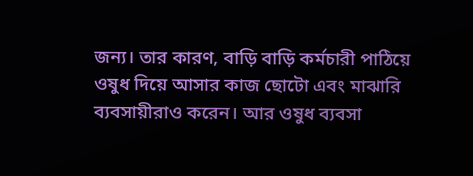জন্য। তার কারণ, বাড়ি বাড়ি কর্মচারী পাঠিয়ে ওষুধ দিয়ে আসার কাজ ছোটো এবং মাঝারি ব্যবসায়ীরাও করেন। আর ওষুধ ব্যবসা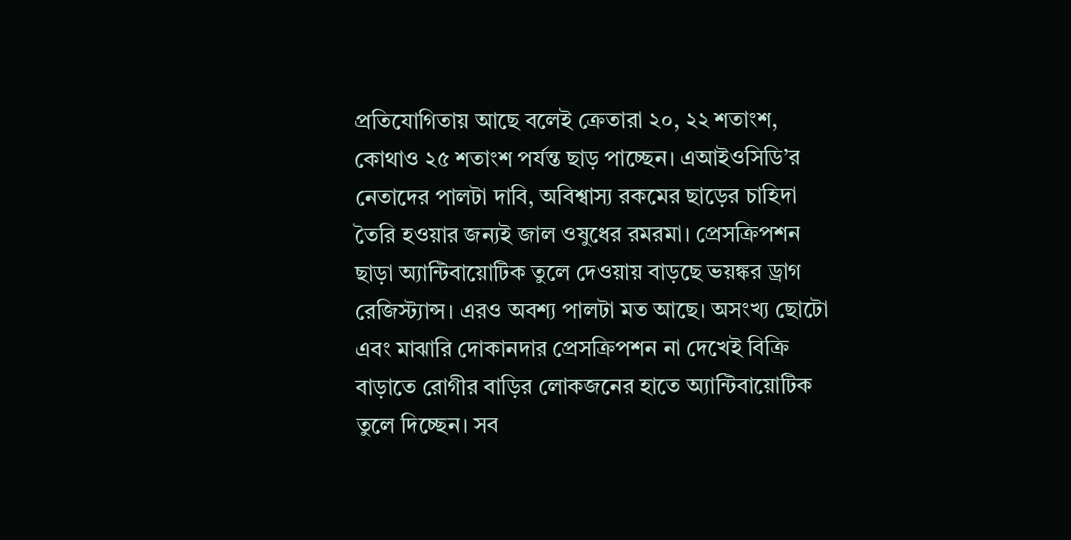প্রতিযোগিতায় আছে বলেই ক্রেতারা ২০, ২২ শতাংশ, কোথাও ২৫ শতাংশ পর্যন্ত ছাড় পাচ্ছেন। এআইওসিডি’র নেতাদের পালটা দাবি, অবিশ্বাস্য রকমের ছাড়ের চাহিদা তৈরি হওয়ার জন্যই জাল ওষুধের রমরমা। প্রেসক্রিপশন ছাড়া অ্যান্টিবায়োটিক তুলে দেওয়ায় বাড়ছে ভয়ঙ্কর ড্রাগ রেজিস্ট্যান্স। এরও অবশ্য পালটা মত আছে। অসংখ্য ছোটো এবং মাঝারি দোকানদার প্রেসক্রিপশন না দেখেই বিক্রি বাড়াতে রোগীর বাড়ির লোকজনের হাতে অ্যান্টিবায়োটিক তুলে দিচ্ছেন। সব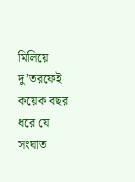মিলিয়ে দু’তরফেই কয়েক বছর ধরে যে সংঘাত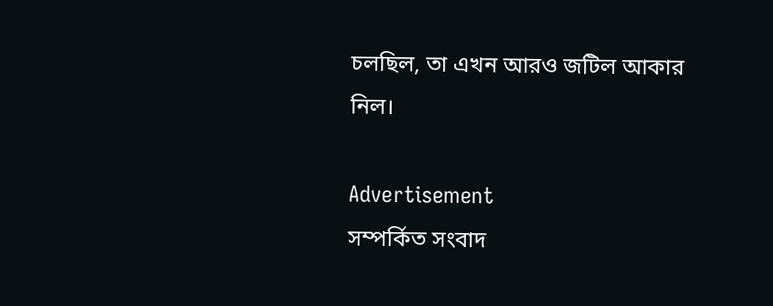চলছিল, তা এখন আরও জটিল আকার নিল।

Advertisement
সম্পর্কিত সংবাদ